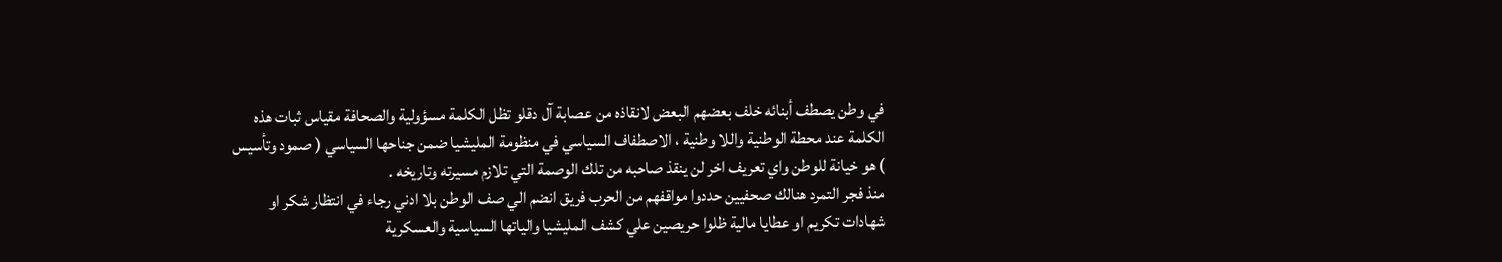في وطن يصطف أبنائه خلف بعضهم البعض لانقاذه من عصابة آل دقلو تظل الكلمة مسؤولية والصحافة مقياس ثبات هذه الكلمة عند محطة الوطنية واللا وطنية ، الاصطفاف السياسي في منظومة المليشيا ضمن جناحها السياسي ( صمود وتأسيس ) هو خيانة للوطن واي تعريف اخر لن ينقذ صاحبه من تلك الوصمة التي تلازم مسيرته وتاريخه .
منذ فجر التمرد هنالك صحفيين حددوا مواقفهم من الحرب فريق انضم الي صف الوطن بلا ادني رجاء في انتظار شكر او شهادات تكريم او عطايا مالية ظلوا حريصين علي كشف المليشيا والياتها السياسية والعسكرية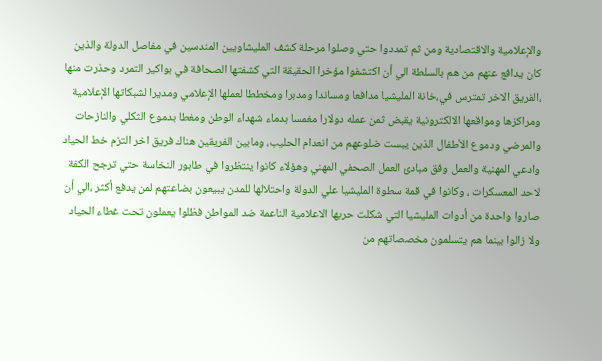والإعلامية والاقتصادية ومن ثم تمددوا حتي وصلوا مرحلة كشف المليشاويين المندسين في مفاصل الدولة والذين كان يدافع عنهم من هم بالسلطة الي أن اكتشفوا مؤخرا الحقيقة التي كشفتها الصحافة في بواكير التمرد وحذرت منها ،الفريق الاخر تمترس في،خانة المليشيا مدافعا ومساندا ومدبرا ومخططا لعملها الإعلامي ومديرا لشبكاتها الإعلامية ومراكزها ومواقعها الالكترونية يقبض ثمن عمله دولارا مغمسا بدماء شهداء الوطن ومغطا بدموع الثكلي والنازحات والمرضي ودموع الأطفال الذين يبست ضلوعهم من انعدام الحليب، ومابين الفريقين هناك فريق اخر التزم خط الحياد وادعي المهنية والعمل وفق مبادئ العمل الصحفي المهني وهؤلاء كانوا ينتظروا في طابور النخاسة حتي ترجح الكفة لاحد المعسكرات ، وكانوا في قمة سطوة المليشيا علي الدولة واحتلالها للمدن يبيعون بضاعتهم لمن يدفع أكثر ،الي أن صاروا واحدة من أدوات المليشيا التي شكلت حربها الاعلامية الناعمة ضد المواطن فظلوا يعملون تحت غطاء الحياد ولا زالوا بينما هم يتسلمون مخصصاتهم من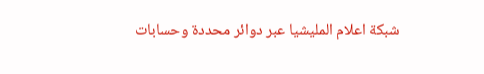شبكة اعلام المليشيا عبر دوائر محددة وحسابات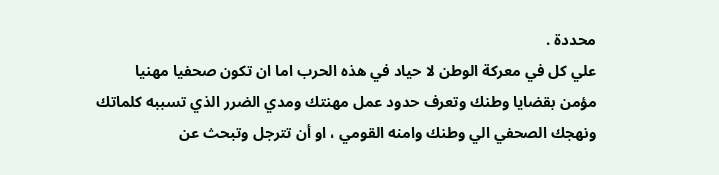محددة .
علي كل في معركة الوطن لا حياد في هذه الحرب اما ان تكون صحفيا مهنيا مؤمن بقضايا وطنك وتعرف حدود عمل مهنتك ومدي الضرر الذي تسببه كلماتك ونهجك الصحفي الي وطنك وامنه القومي ، او أن تترجل وتبحث عن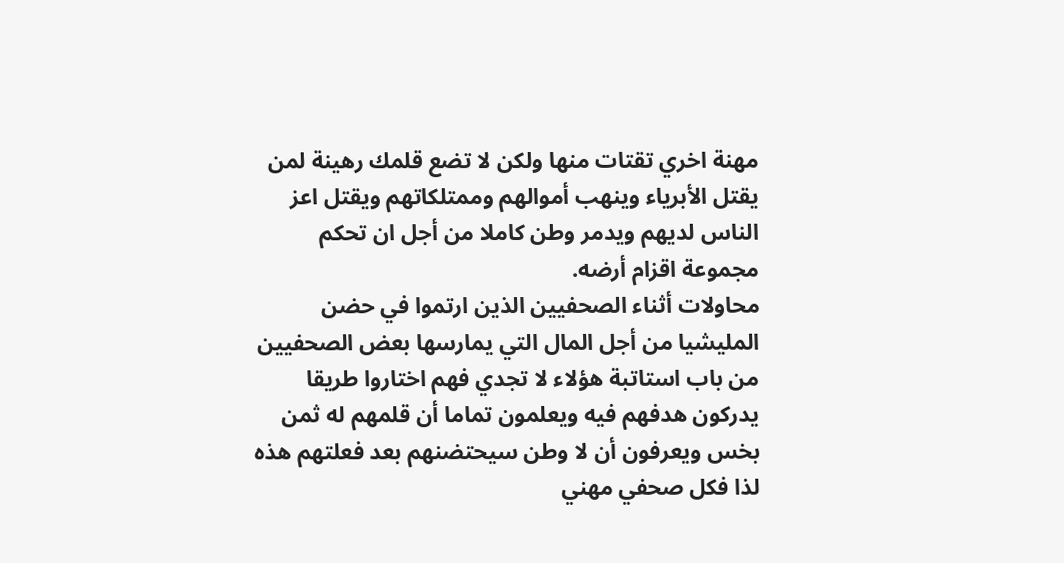مهنة اخري تقتات منها ولكن لا تضع قلمك رهينة لمن يقتل الأبرياء وينهب أموالهم وممتلكاتهم ويقتل اعز الناس لديهم ويدمر وطن كاملا من أجل ان تحكم مجموعة اقزام أرضه.
محاولات أثناء الصحفيين الذين ارتموا في حضن المليشيا من أجل المال التي يمارسها بعض الصحفيين من باب استاتبة هؤلاء لا تجدي فهم اختاروا طريقا يدركون هدفهم فيه ويعلمون تماما أن قلمهم له ثمن بخس ويعرفون أن لا وطن سيحتضنهم بعد فعلتهم هذه لذا فكل صحفي مهني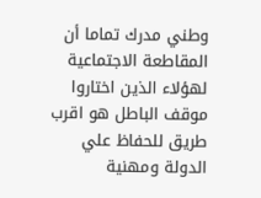وطني مدرك تماما أن المقاطعة الاجتماعية لهؤلاء الذين اختاروا موقف الباطل هو اقرب طريق للحفاظ علي الدولة ومهنية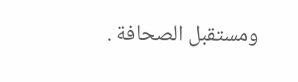ومستقبل الصحافة .